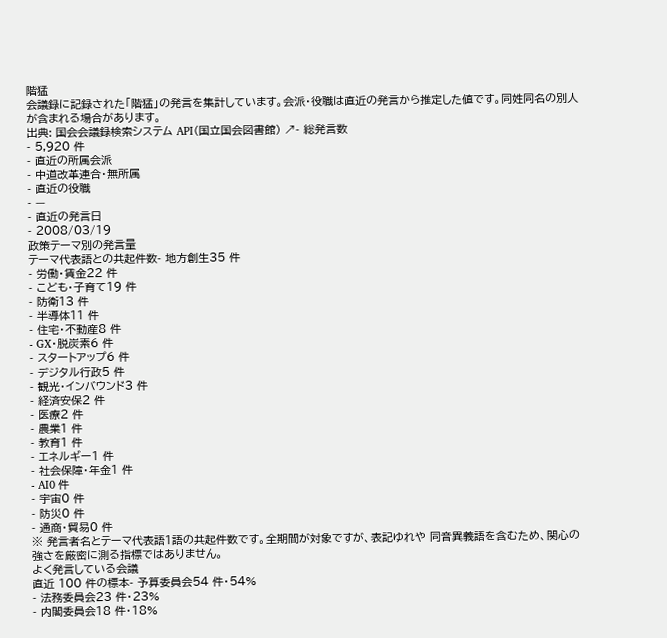階猛
会議録に記録された「階猛」の発言を集計しています。会派・役職は直近の発言から推定した値です。同姓同名の別人が含まれる場合があります。
出典: 国会会議録検索システム API(国立国会図書館) ↗- 総発言数
- 5,920 件
- 直近の所属会派
- 中道改革連合・無所属
- 直近の役職
- —
- 直近の発言日
- 2008/03/19
政策テーマ別の発言量
テーマ代表語との共起件数- 地方創生35 件
- 労働・賃金22 件
- こども・子育て19 件
- 防衛13 件
- 半導体11 件
- 住宅・不動産8 件
- GX・脱炭素6 件
- スタートアップ6 件
- デジタル行政5 件
- 観光・インバウンド3 件
- 経済安保2 件
- 医療2 件
- 農業1 件
- 教育1 件
- エネルギー1 件
- 社会保障・年金1 件
- AI0 件
- 宇宙0 件
- 防災0 件
- 通商・貿易0 件
※ 発言者名とテーマ代表語1語の共起件数です。全期間が対象ですが、表記ゆれや 同音異義語を含むため、関心の強さを厳密に測る指標ではありません。
よく発言している会議
直近 100 件の標本- 予算委員会54 件・54%
- 法務委員会23 件・23%
- 内閣委員会18 件・18%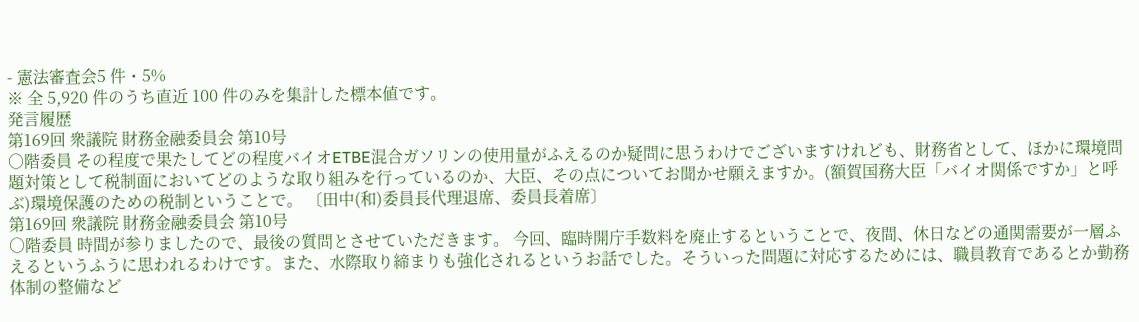- 憲法審査会5 件・5%
※ 全 5,920 件のうち直近 100 件のみを集計した標本値です。
発言履歴
第169回 衆議院 財務金融委員会 第10号
○階委員 その程度で果たしてどの程度バイオETBE混合ガソリンの使用量がふえるのか疑問に思うわけでございますけれども、財務省として、ほかに環境問題対策として税制面においてどのような取り組みを行っているのか、大臣、その点についてお聞かせ願えますか。(額賀国務大臣「バイオ関係ですか」と呼ぶ)環境保護のための税制ということで。 〔田中(和)委員長代理退席、委員長着席〕
第169回 衆議院 財務金融委員会 第10号
○階委員 時間が参りましたので、最後の質問とさせていただきます。 今回、臨時開庁手数料を廃止するということで、夜間、休日などの通関需要が一層ふえるというふうに思われるわけです。また、水際取り締まりも強化されるというお話でした。そういった問題に対応するためには、職員教育であるとか勤務体制の整備など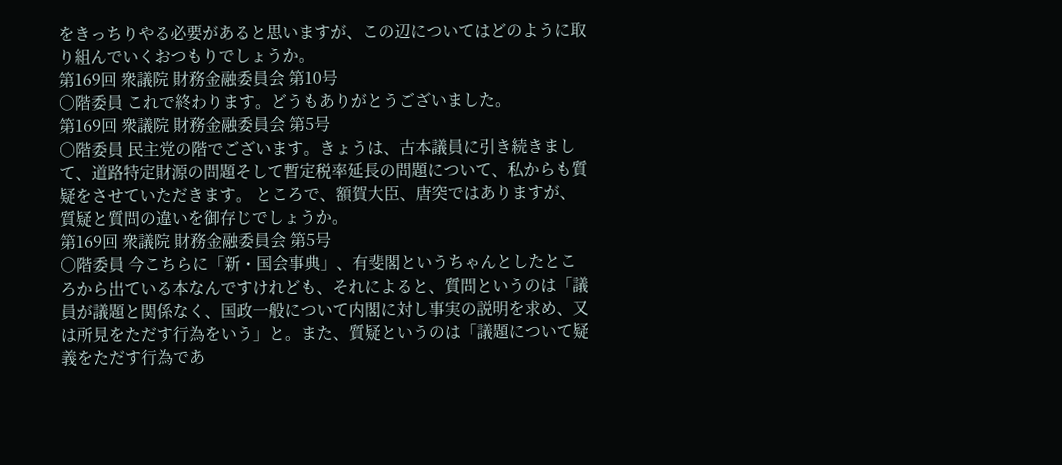をきっちりやる必要があると思いますが、この辺についてはどのように取り組んでいくおつもりでしょうか。
第169回 衆議院 財務金融委員会 第10号
○階委員 これで終わります。どうもありがとうございました。
第169回 衆議院 財務金融委員会 第5号
○階委員 民主党の階でございます。きょうは、古本議員に引き続きまして、道路特定財源の問題そして暫定税率延長の問題について、私からも質疑をさせていただきます。 ところで、額賀大臣、唐突ではありますが、質疑と質問の違いを御存じでしょうか。
第169回 衆議院 財務金融委員会 第5号
○階委員 今こちらに「新・国会事典」、有斐閣というちゃんとしたところから出ている本なんですけれども、それによると、質問というのは「議員が議題と関係なく、国政一般について内閣に対し事実の説明を求め、又は所見をただす行為をいう」と。また、質疑というのは「議題について疑義をただす行為であ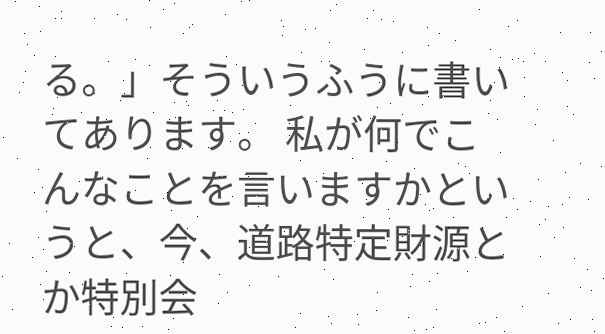る。」そういうふうに書いてあります。 私が何でこんなことを言いますかというと、今、道路特定財源とか特別会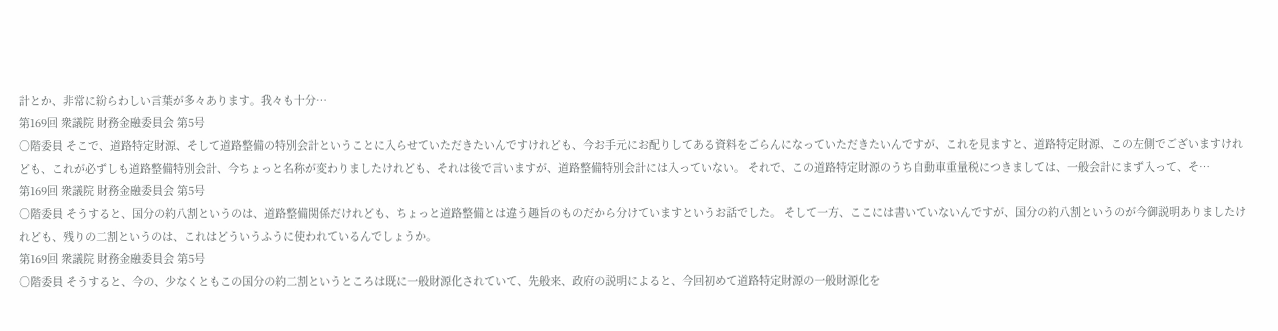計とか、非常に紛らわしい言葉が多々あります。我々も十分…
第169回 衆議院 財務金融委員会 第5号
○階委員 そこで、道路特定財源、そして道路整備の特別会計ということに入らせていただきたいんですけれども、今お手元にお配りしてある資料をごらんになっていただきたいんですが、これを見ますと、道路特定財源、この左側でございますけれども、これが必ずしも道路整備特別会計、今ちょっと名称が変わりましたけれども、それは後で言いますが、道路整備特別会計には入っていない。 それで、この道路特定財源のうち自動車重量税につきましては、一般会計にまず入って、そ…
第169回 衆議院 財務金融委員会 第5号
○階委員 そうすると、国分の約八割というのは、道路整備関係だけれども、ちょっと道路整備とは違う趣旨のものだから分けていますというお話でした。 そして一方、ここには書いていないんですが、国分の約八割というのが今御説明ありましたけれども、残りの二割というのは、これはどういうふうに使われているんでしょうか。
第169回 衆議院 財務金融委員会 第5号
○階委員 そうすると、今の、少なくともこの国分の約二割というところは既に一般財源化されていて、先般来、政府の説明によると、今回初めて道路特定財源の一般財源化を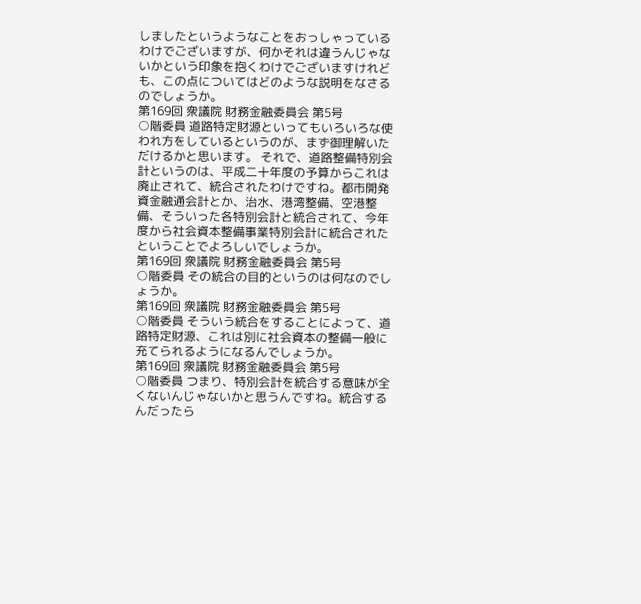しましたというようなことをおっしゃっているわけでございますが、何かそれは違うんじゃないかという印象を抱くわけでございますけれども、この点についてはどのような説明をなさるのでしょうか。
第169回 衆議院 財務金融委員会 第5号
○階委員 道路特定財源といってもいろいろな使われ方をしているというのが、まず御理解いただけるかと思います。 それで、道路整備特別会計というのは、平成二十年度の予算からこれは廃止されて、統合されたわけですね。都市開発資金融通会計とか、治水、港湾整備、空港整備、そういった各特別会計と統合されて、今年度から社会資本整備事業特別会計に統合されたということでよろしいでしょうか。
第169回 衆議院 財務金融委員会 第5号
○階委員 その統合の目的というのは何なのでしょうか。
第169回 衆議院 財務金融委員会 第5号
○階委員 そういう統合をすることによって、道路特定財源、これは別に社会資本の整備一般に充てられるようになるんでしょうか。
第169回 衆議院 財務金融委員会 第5号
○階委員 つまり、特別会計を統合する意味が全くないんじゃないかと思うんですね。統合するんだったら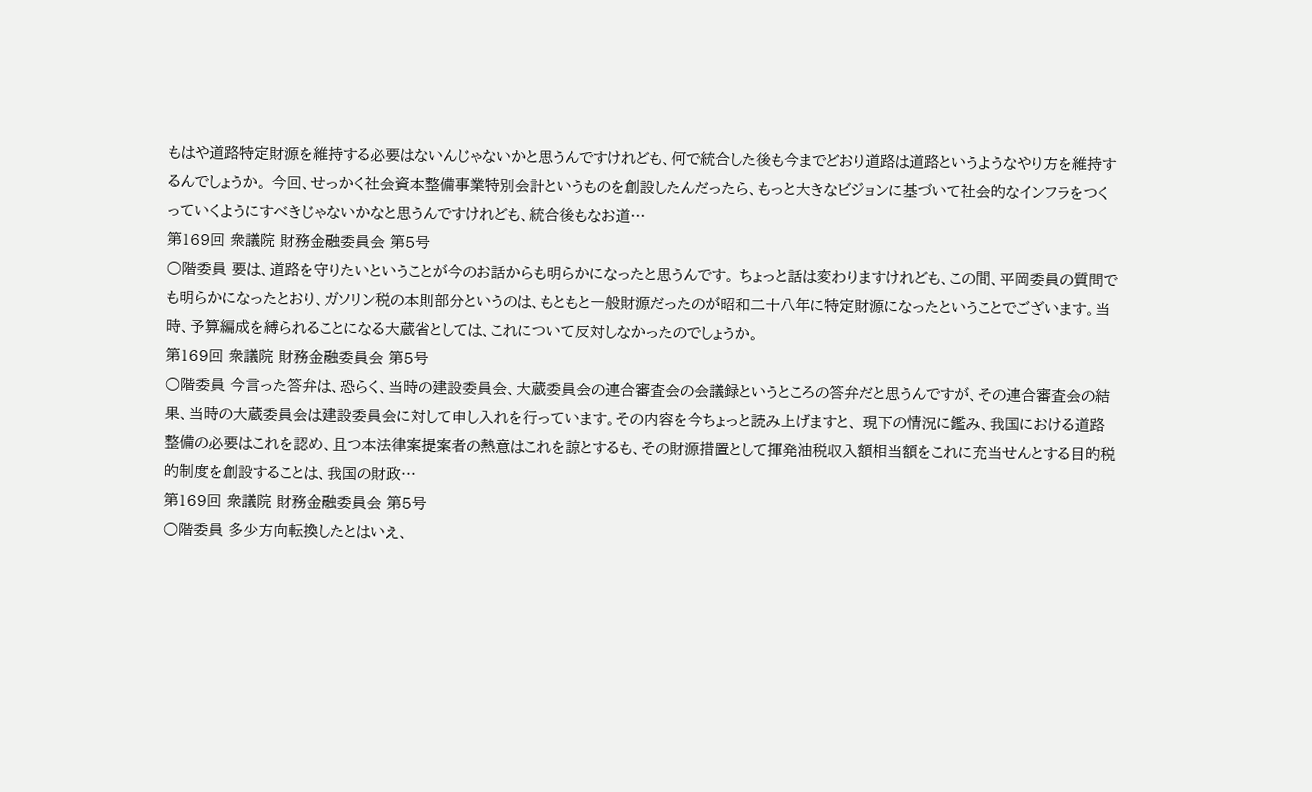もはや道路特定財源を維持する必要はないんじゃないかと思うんですけれども、何で統合した後も今までどおり道路は道路というようなやり方を維持するんでしょうか。 今回、せっかく社会資本整備事業特別会計というものを創設したんだったら、もっと大きなビジョンに基づいて社会的なインフラをつくっていくようにすべきじゃないかなと思うんですけれども、統合後もなお道…
第169回 衆議院 財務金融委員会 第5号
○階委員 要は、道路を守りたいということが今のお話からも明らかになったと思うんです。 ちょっと話は変わりますけれども、この間、平岡委員の質問でも明らかになったとおり、ガソリン税の本則部分というのは、もともと一般財源だったのが昭和二十八年に特定財源になったということでございます。当時、予算編成を縛られることになる大蔵省としては、これについて反対しなかったのでしょうか。
第169回 衆議院 財務金融委員会 第5号
○階委員 今言った答弁は、恐らく、当時の建設委員会、大蔵委員会の連合審査会の会議録というところの答弁だと思うんですが、その連合審査会の結果、当時の大蔵委員会は建設委員会に対して申し入れを行っています。その内容を今ちょっと読み上げますと、 現下の情況に鑑み、我国における道路整備の必要はこれを認め、且つ本法律案提案者の熱意はこれを諒とするも、その財源措置として揮発油税収入額相当額をこれに充当せんとする目的税的制度を創設することは、我国の財政…
第169回 衆議院 財務金融委員会 第5号
○階委員 多少方向転換したとはいえ、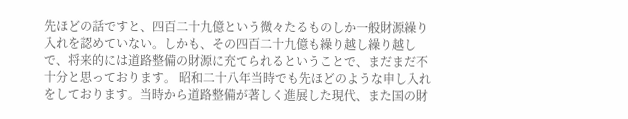先ほどの話ですと、四百二十九億という微々たるものしか一般財源繰り入れを認めていない。しかも、その四百二十九億も繰り越し繰り越しで、将来的には道路整備の財源に充てられるということで、まだまだ不十分と思っております。 昭和二十八年当時でも先ほどのような申し入れをしております。当時から道路整備が著しく進展した現代、また国の財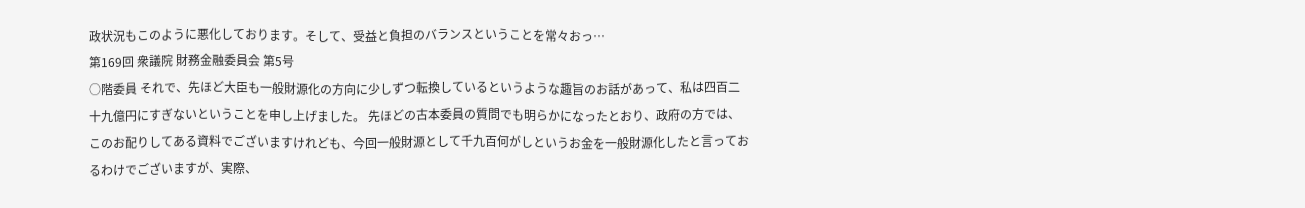政状況もこのように悪化しております。そして、受益と負担のバランスということを常々おっ…
第169回 衆議院 財務金融委員会 第5号
○階委員 それで、先ほど大臣も一般財源化の方向に少しずつ転換しているというような趣旨のお話があって、私は四百二十九億円にすぎないということを申し上げました。 先ほどの古本委員の質問でも明らかになったとおり、政府の方では、このお配りしてある資料でございますけれども、今回一般財源として千九百何がしというお金を一般財源化したと言っておるわけでございますが、実際、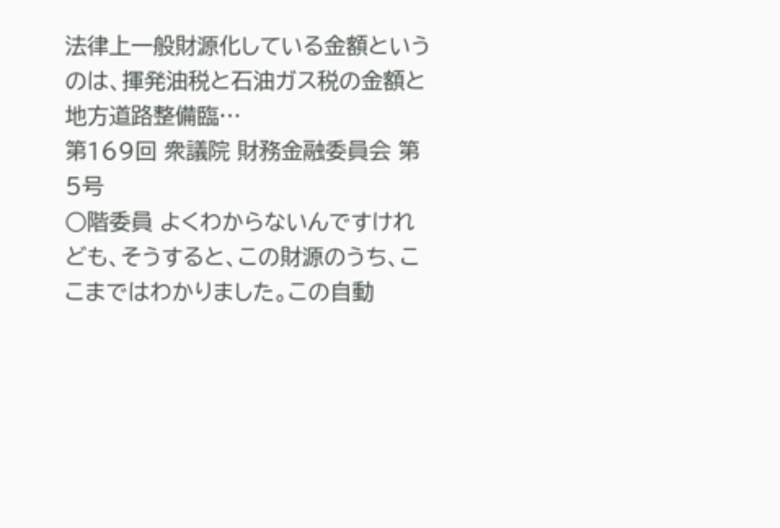法律上一般財源化している金額というのは、揮発油税と石油ガス税の金額と地方道路整備臨…
第169回 衆議院 財務金融委員会 第5号
○階委員 よくわからないんですけれども、そうすると、この財源のうち、ここまではわかりました。この自動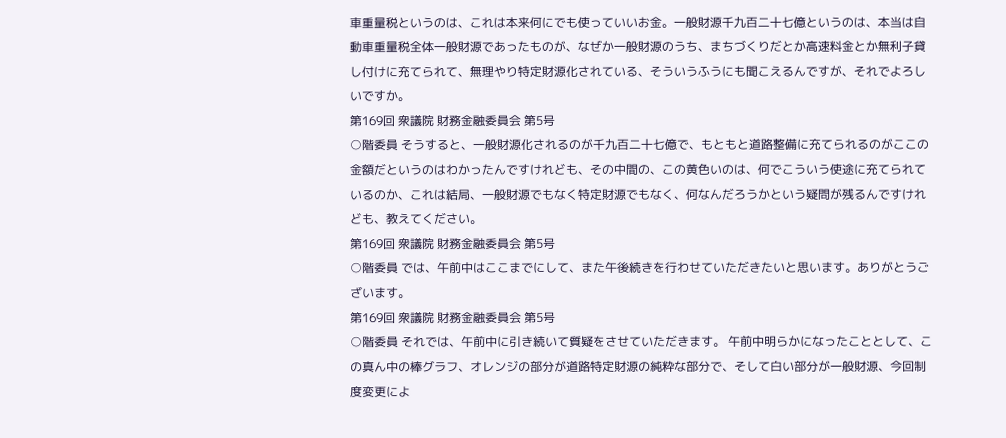車重量税というのは、これは本来何にでも使っていいお金。一般財源千九百二十七億というのは、本当は自動車重量税全体一般財源であったものが、なぜか一般財源のうち、まちづくりだとか高速料金とか無利子貸し付けに充てられて、無理やり特定財源化されている、そういうふうにも聞こえるんですが、それでよろしいですか。
第169回 衆議院 財務金融委員会 第5号
○階委員 そうすると、一般財源化されるのが千九百二十七億で、もともと道路整備に充てられるのがここの金額だというのはわかったんですけれども、その中間の、この黄色いのは、何でこういう使途に充てられているのか、これは結局、一般財源でもなく特定財源でもなく、何なんだろうかという疑問が残るんですけれども、教えてください。
第169回 衆議院 財務金融委員会 第5号
○階委員 では、午前中はここまでにして、また午後続きを行わせていただきたいと思います。ありがとうございます。
第169回 衆議院 財務金融委員会 第5号
○階委員 それでは、午前中に引き続いて質疑をさせていただきます。 午前中明らかになったこととして、この真ん中の棒グラフ、オレンジの部分が道路特定財源の純粋な部分で、そして白い部分が一般財源、今回制度変更によ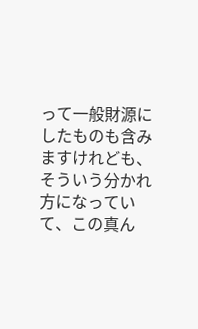って一般財源にしたものも含みますけれども、そういう分かれ方になっていて、この真ん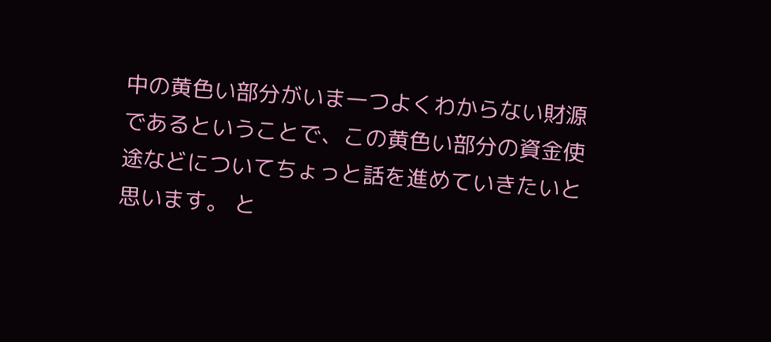中の黄色い部分がいま一つよくわからない財源であるということで、この黄色い部分の資金使途などについてちょっと話を進めていきたいと思います。 と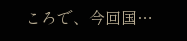ころで、今回国…